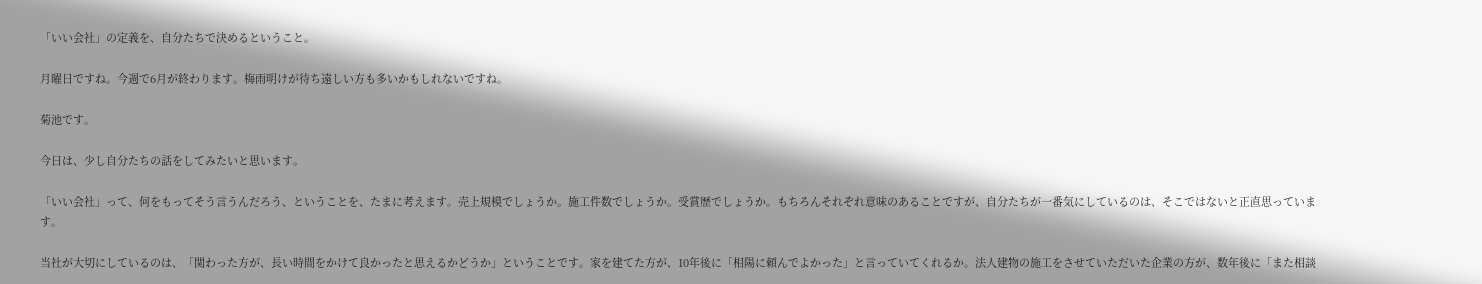「いい会社」の定義を、自分たちで決めるということ。

月曜日ですね。今週で6月が終わります。梅雨明けが待ち遠しい方も多いかもしれないですね。

菊池です。

今日は、少し自分たちの話をしてみたいと思います。

「いい会社」って、何をもってそう言うんだろう、ということを、たまに考えます。売上規模でしょうか。施工件数でしょうか。受賞歴でしょうか。もちろんそれぞれ意味のあることですが、自分たちが一番気にしているのは、そこではないと正直思っています。

当社が大切にしているのは、「関わった方が、長い時間をかけて良かったと思えるかどうか」ということです。家を建てた方が、10年後に「相陽に頼んでよかった」と言っていてくれるか。法人建物の施工をさせていただいた企業の方が、数年後に「また相談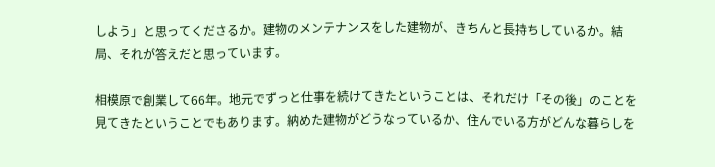しよう」と思ってくださるか。建物のメンテナンスをした建物が、きちんと長持ちしているか。結局、それが答えだと思っています。

相模原で創業して66年。地元でずっと仕事を続けてきたということは、それだけ「その後」のことを見てきたということでもあります。納めた建物がどうなっているか、住んでいる方がどんな暮らしを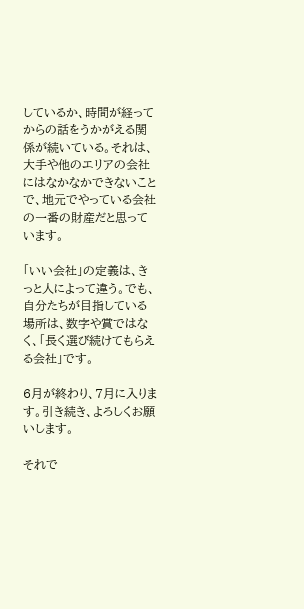しているか、時間が経ってからの話をうかがえる関係が続いている。それは、大手や他のエリアの会社にはなかなかできないことで、地元でやっている会社の一番の財産だと思っています。

「いい会社」の定義は、きっと人によって違う。でも、自分たちが目指している場所は、数字や賞ではなく、「長く選び続けてもらえる会社」です。

6月が終わり、7月に入ります。引き続き、よろしくお願いします。

それで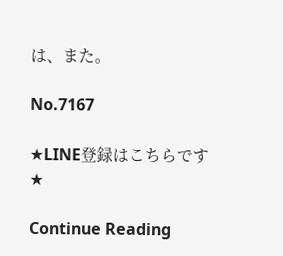は、また。

No.7167

★LINE登録はこちらです★

Continue Reading